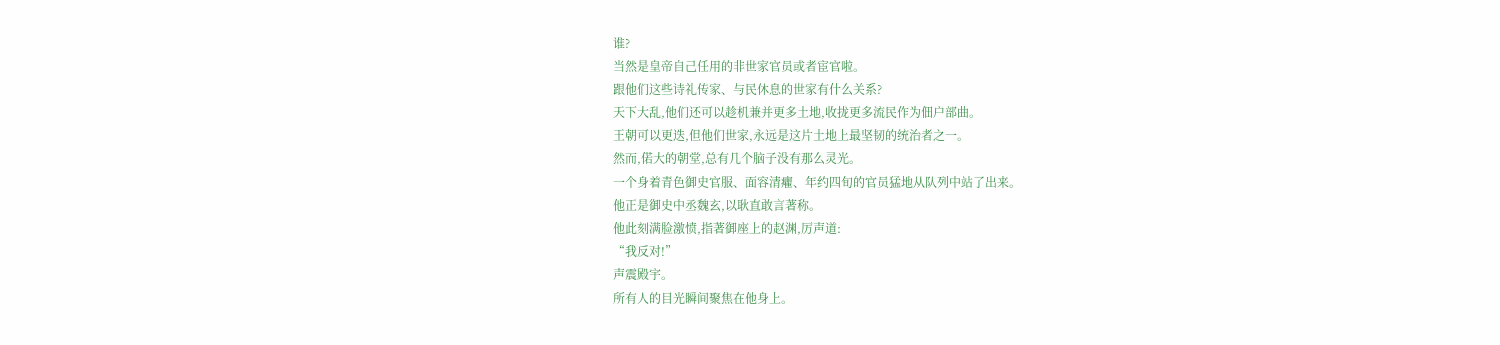谁?
当然是皇帝自己任用的非世家官员或者宦官啦。
跟他们这些诗礼传家、与民休息的世家有什么关系?
天下大乱,他们还可以趁机兼并更多土地,收拢更多流民作为佃户部曲。
王朝可以更迭,但他们世家,永远是这片土地上最坚韧的统治者之一。
然而,偌大的朝堂,总有几个脑子没有那么灵光。
一个身着青色御史官服、面容清癯、年约四旬的官员猛地从队列中站了出来。
他正是御史中丞魏玄,以耿直敢言著称。
他此刻满脸激愤,指著御座上的赵渊,厉声道:
“我反对!”
声震殿宇。
所有人的目光瞬间聚焦在他身上。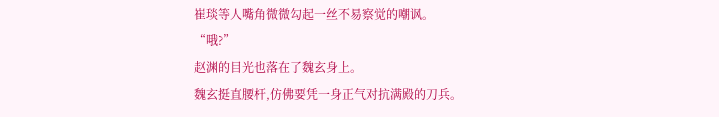崔琰等人嘴角微微勾起一丝不易察觉的嘲讽。
“哦?”
赵渊的目光也落在了魏玄身上。
魏玄挺直腰杆,仿佛要凭一身正气对抗满殿的刀兵。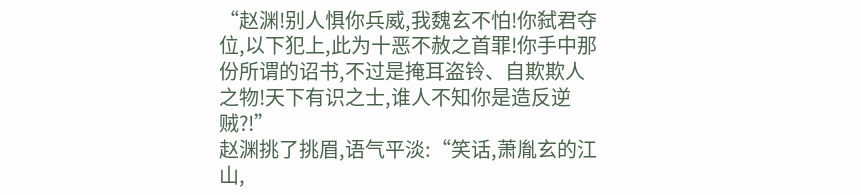“赵渊!别人惧你兵威,我魏玄不怕!你弑君夺位,以下犯上,此为十恶不赦之首罪!你手中那份所谓的诏书,不过是掩耳盗铃、自欺欺人之物!天下有识之士,谁人不知你是造反逆贼?!”
赵渊挑了挑眉,语气平淡:“笑话,萧胤玄的江山,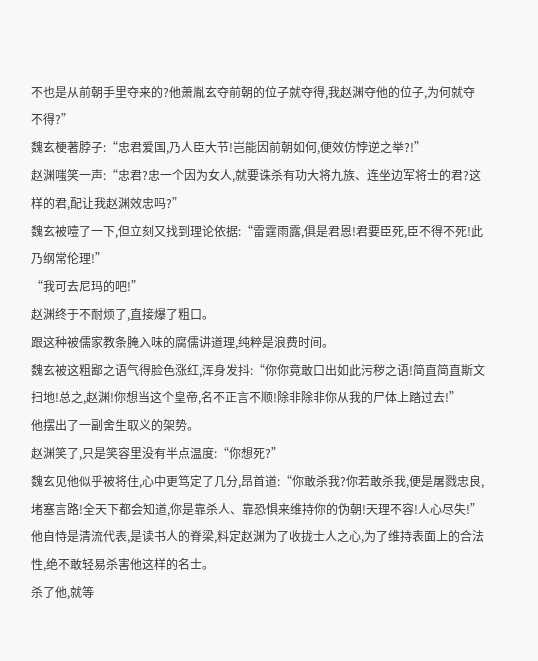不也是从前朝手里夺来的?他萧胤玄夺前朝的位子就夺得,我赵渊夺他的位子,为何就夺不得?”
魏玄梗著脖子:“忠君爱国,乃人臣大节!岂能因前朝如何,便效仿悖逆之举?!”
赵渊嗤笑一声:“忠君?忠一个因为女人,就要诛杀有功大将九族、连坐边军将士的君?这样的君,配让我赵渊效忠吗?”
魏玄被噎了一下,但立刻又找到理论依据:“雷霆雨露,俱是君恩!君要臣死,臣不得不死!此乃纲常伦理!”
“我可去尼玛的吧!”
赵渊终于不耐烦了,直接爆了粗口。
跟这种被儒家教条腌入味的腐儒讲道理,纯粹是浪费时间。
魏玄被这粗鄙之语气得脸色涨红,浑身发抖:“你你竟敢口出如此污秽之语!简直简直斯文扫地!总之,赵渊!你想当这个皇帝,名不正言不顺!除非除非你从我的尸体上踏过去!”
他摆出了一副舍生取义的架势。
赵渊笑了,只是笑容里没有半点温度:“你想死?”
魏玄见他似乎被将住,心中更笃定了几分,昂首道:“你敢杀我?你若敢杀我,便是屠戮忠良,堵塞言路!全天下都会知道,你是靠杀人、靠恐惧来维持你的伪朝!天理不容!人心尽失!”
他自恃是清流代表,是读书人的脊梁,料定赵渊为了收拢士人之心,为了维持表面上的合法性,绝不敢轻易杀害他这样的名士。
杀了他,就等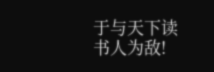于与天下读书人为敌!